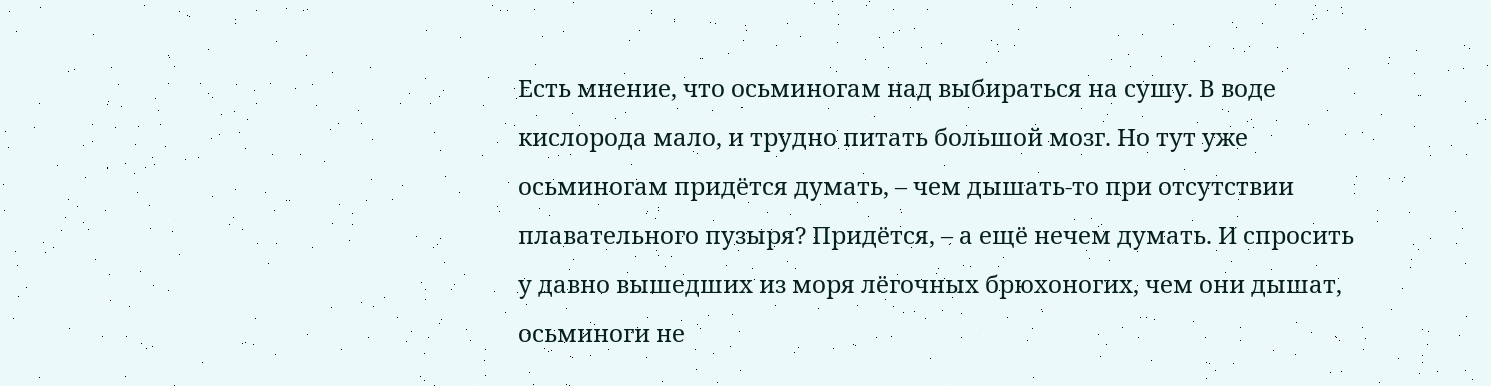Есть мнение, что осьминогам над выбираться на сушу. В воде кислорода мало, и трудно питать большой мозг. Но тут уже осьминогам придётся думать, – чем дышать-то при отсутствии плавательного пузыря? Придётся, – а ещё нечем думать. И спросить у давно вышедших из моря лёгочных брюхоногих, чем они дышат, осьминоги не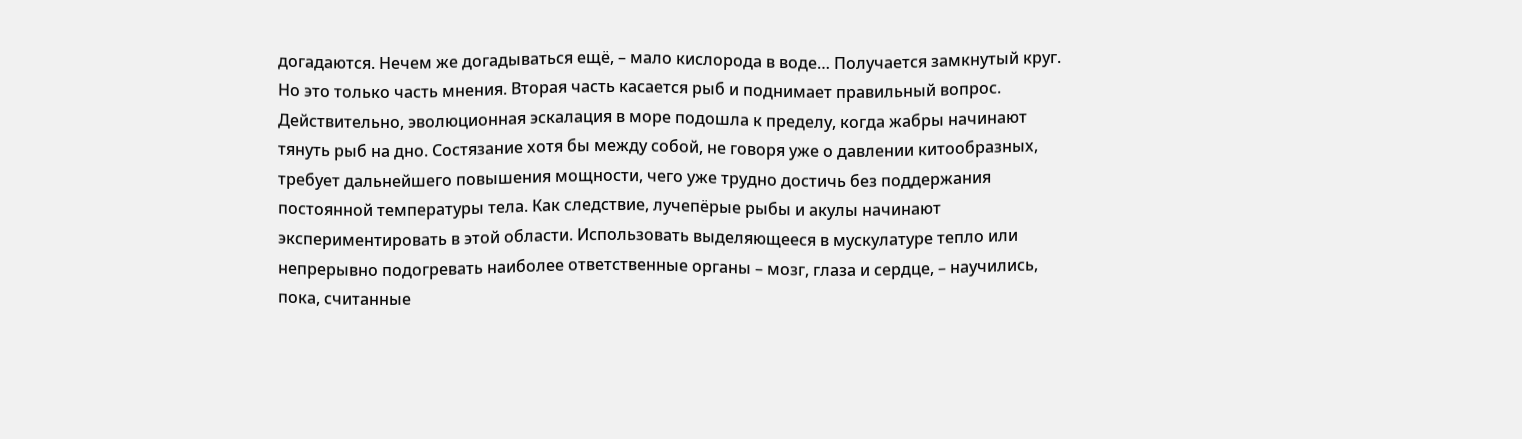догадаются. Нечем же догадываться ещё, – мало кислорода в воде… Получается замкнутый круг.
Но это только часть мнения. Вторая часть касается рыб и поднимает правильный вопрос.
Действительно, эволюционная эскалация в море подошла к пределу, когда жабры начинают тянуть рыб на дно. Состязание хотя бы между собой, не говоря уже о давлении китообразных, требует дальнейшего повышения мощности, чего уже трудно достичь без поддержания постоянной температуры тела. Как следствие, лучепёрые рыбы и акулы начинают экспериментировать в этой области. Использовать выделяющееся в мускулатуре тепло или непрерывно подогревать наиболее ответственные органы – мозг, глаза и сердце, – научились, пока, считанные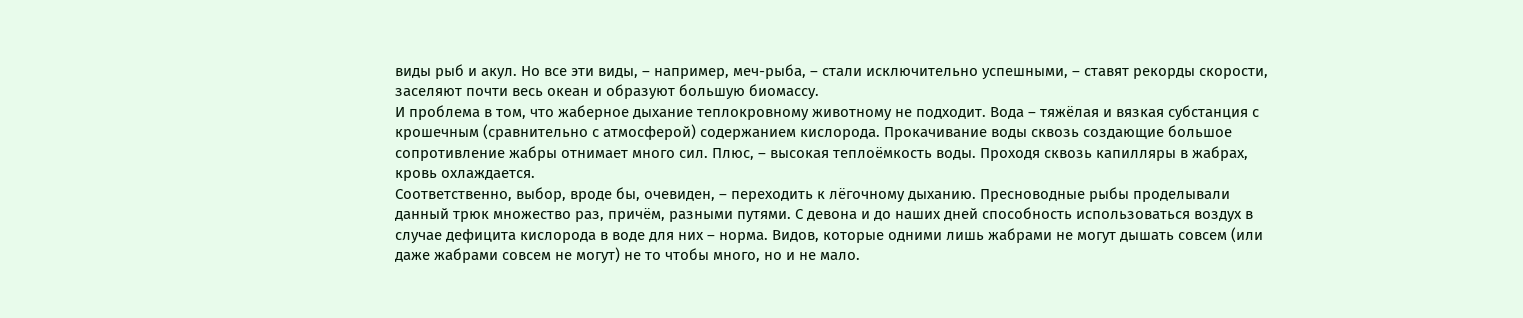виды рыб и акул. Но все эти виды, – например, меч-рыба, – стали исключительно успешными, – ставят рекорды скорости, заселяют почти весь океан и образуют большую биомассу.
И проблема в том, что жаберное дыхание теплокровному животному не подходит. Вода – тяжёлая и вязкая субстанция с крошечным (сравнительно с атмосферой) содержанием кислорода. Прокачивание воды сквозь создающие большое сопротивление жабры отнимает много сил. Плюс, – высокая теплоёмкость воды. Проходя сквозь капилляры в жабрах, кровь охлаждается.
Соответственно, выбор, вроде бы, очевиден, – переходить к лёгочному дыханию. Пресноводные рыбы проделывали данный трюк множество раз, причём, разными путями. С девона и до наших дней способность использоваться воздух в случае дефицита кислорода в воде для них – норма. Видов, которые одними лишь жабрами не могут дышать совсем (или даже жабрами совсем не могут) не то чтобы много, но и не мало.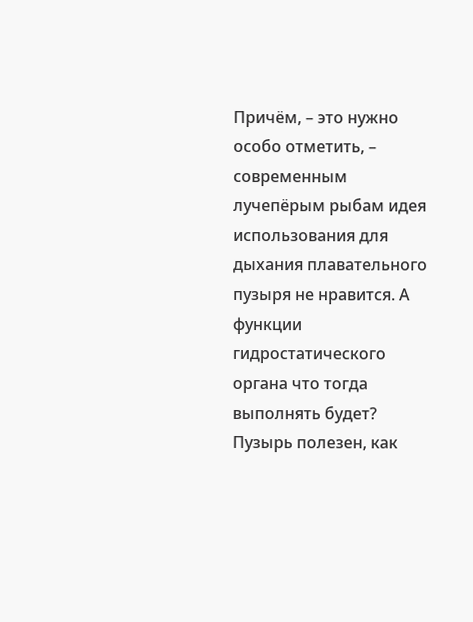Причём, – это нужно особо отметить, – современным лучепёрым рыбам идея использования для дыхания плавательного пузыря не нравится. А функции гидростатического органа что тогда выполнять будет? Пузырь полезен, как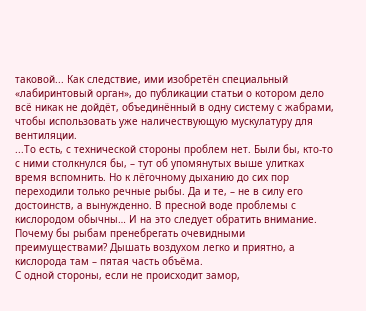таковой... Как следствие, ими изобретён специальный «лабиринтовый орган», до публикации статьи о котором дело всё никак не дойдёт, объединённый в одну систему с жабрами, чтобы использовать уже наличествующую мускулатуру для вентиляции.
...То есть, с технической стороны проблем нет. Были бы, кто-то с ними столкнулся бы, – тут об упомянутых выше улитках время вспомнить. Но к лёгочному дыханию до сих пор переходили только речные рыбы. Да и те, – не в силу его достоинств, а вынужденно. В пресной воде проблемы с кислородом обычны… И на это следует обратить внимание. Почему бы рыбам пренебрегать очевидными преимуществами? Дышать воздухом легко и приятно, а кислорода там – пятая часть объёма.
С одной стороны, если не происходит замор,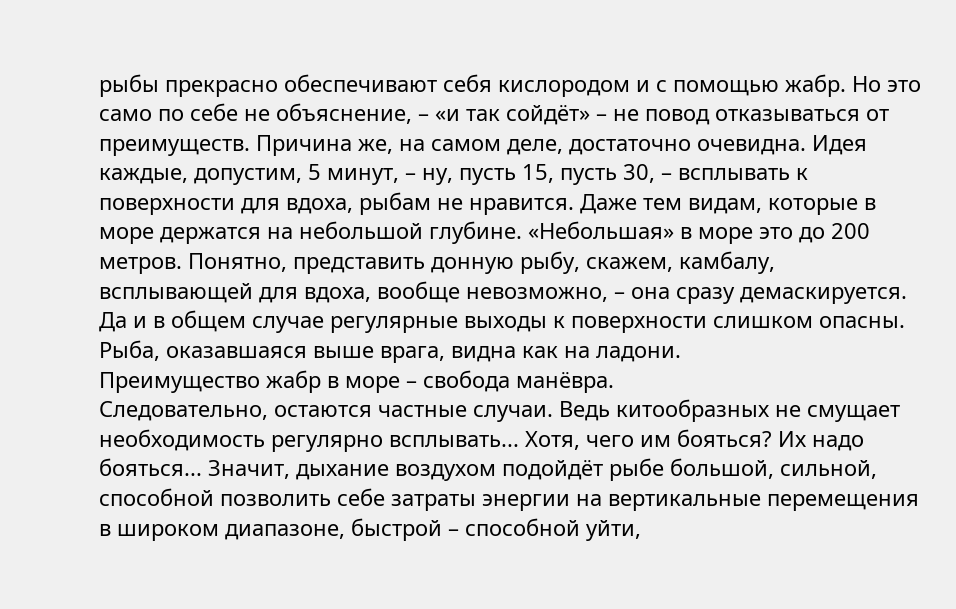рыбы прекрасно обеспечивают себя кислородом и с помощью жабр. Но это само по себе не объяснение, – «и так сойдёт» – не повод отказываться от преимуществ. Причина же, на самом деле, достаточно очевидна. Идея каждые, допустим, 5 минут, – ну, пусть 15, пусть 30, – всплывать к поверхности для вдоха, рыбам не нравится. Даже тем видам, которые в море держатся на небольшой глубине. «Небольшая» в море это до 200 метров. Понятно, представить донную рыбу, скажем, камбалу, всплывающей для вдоха, вообще невозможно, – она сразу демаскируется. Да и в общем случае регулярные выходы к поверхности слишком опасны. Рыба, оказавшаяся выше врага, видна как на ладони.
Преимущество жабр в море – свобода манёвра.
Следовательно, остаются частные случаи. Ведь китообразных не смущает необходимость регулярно всплывать... Хотя, чего им бояться? Их надо бояться... Значит, дыхание воздухом подойдёт рыбе большой, сильной, способной позволить себе затраты энергии на вертикальные перемещения в широком диапазоне, быстрой – способной уйти,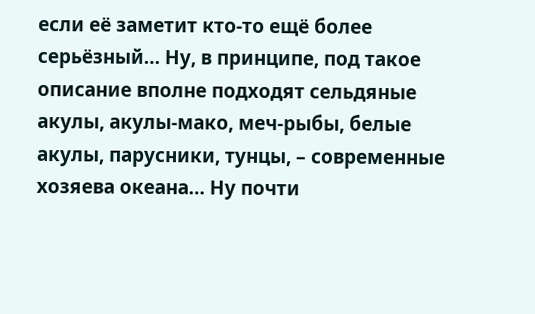если её заметит кто-то ещё более серьёзный… Ну, в принципе, под такое описание вполне подходят сельдяные акулы, акулы-мако, меч-рыбы, белые акулы, парусники, тунцы, – современные хозяева океана… Ну почти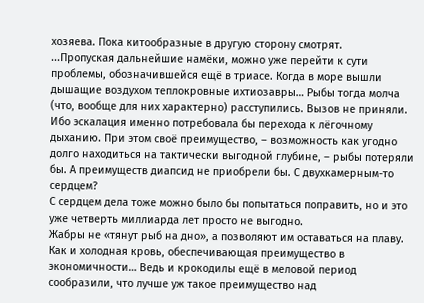хозяева. Пока китообразные в другую сторону смотрят.
...Пропуская дальнейшие намёки, можно уже перейти к сути проблемы, обозначившейся ещё в триасе. Когда в море вышли дышащие воздухом теплокровные ихтиозавры… Рыбы тогда молча (что, вообще для них характерно) расступились. Вызов не приняли. Ибо эскалация именно потребовала бы перехода к лёгочному дыханию. При этом своё преимущество, – возможность как угодно долго находиться на тактически выгодной глубине, – рыбы потеряли бы. А преимуществ диапсид не приобрели бы. С двухкамерным-то сердцем?
С сердцем дела тоже можно было бы попытаться поправить, но и это уже четверть миллиарда лет просто не выгодно.
Жабры не «тянут рыб на дно», а позволяют им оставаться на плаву. Как и холодная кровь, обеспечивающая преимущество в экономичности… Ведь и крокодилы ещё в меловой период сообразили, что лучше уж такое преимущество над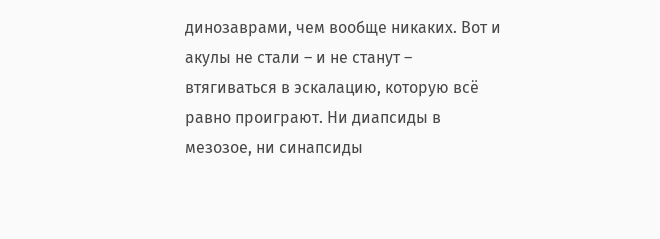динозаврами, чем вообще никаких. Вот и акулы не стали – и не станут – втягиваться в эскалацию, которую всё равно проиграют. Ни диапсиды в мезозое, ни синапсиды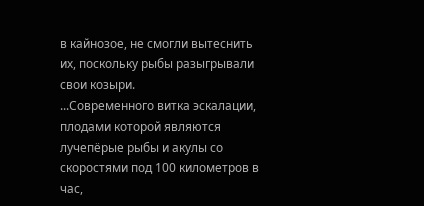в кайнозое, не смогли вытеснить их, поскольку рыбы разыгрывали свои козыри.
...Современного витка эскалации, плодами которой являются лучепёрые рыбы и акулы со скоростями под 100 километров в час,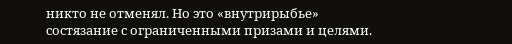никто не отменял. Но это «внутрирыбье» состязание с ограниченными призами и целями.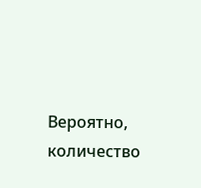Вероятно, количество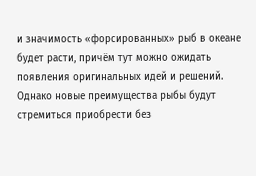и значимость «форсированных» рыб в океане будет расти, причём тут можно ожидать появления оригинальных идей и решений. Однако новые преимущества рыбы будут стремиться приобрести без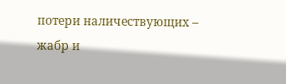потери наличествующих – жабр и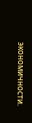экономичности.